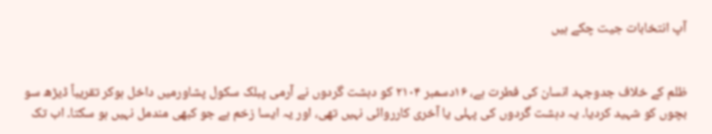آپ انتخابات جیت چکے ہیں


ظلم کے خلاف جدوجہد انسان کی فطرت ہے، ۱۶دسمبر ۲۱۰۴ کو دہشت گردوں نے آرمی پبلک سکول پشاورمیں داخل ہوکر تقریباً ڈیڑھ سو بچوں کو شہید کردیا۔ یہ دہشت گردوں کی پہلی یا آخری کارروائی نہیں تھی، اور یہ ایسا زخم ہے جو کبھی مندمل نہیں ہو سکتا۔ اب تک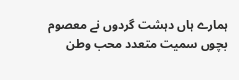ہمارے ہاں دہشت گردوں نے معصوم بچوں سمیت متعدد محب وطن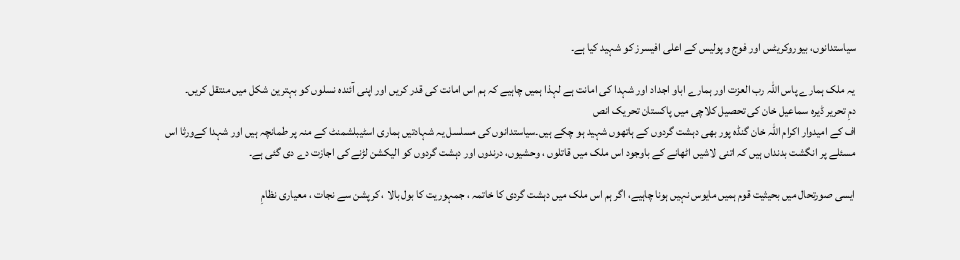سیاستدانوں، بیوروکریٹس اور فوج و پولیس کے اعلی افیسرز کو شہید کیا ہے۔

یہ ملک ہمارے پاس اللہ رب العزت اور ہمارے اباو اجداد اور شہدا کی امانت ہے لہذا ہمیں چاہیے کہ ہم اس امانت کی قدر کریں اور اپنی آئندہ نسلوں کو بہترین شکل میں منتقل کریں۔
دمِ تحریر ڈیرہ سماعیل خان کی تحصیل کلاچی میں پاکستان تحریک انص
اف کے امیدوار اکرام اللہ خان گنڈہ پور بھی دہشت گردوں کے ہاتھوں شہید ہو چکے ہیں۔سیاستدانوں کی مسلسل یہ شہادتیں ہماری اسٹیبلشمنٹ کے منہ پر طمانچہ ہیں اور شہدا کےورثا اس مسئلے پر انگشت بدنداں ہیں کہ اتنی لاشیں اٹھانے کے باوجود اس ملک میں قاتلوں ، وحشیوں، درندوں اور دہشت گردوں کو الیکشن لڑنے کی اجازت دے دی گئی ہے۔

ایسی صورتحال میں بحیثیت قوم ہمیں مایوس نہیں ہونا چاہیے، اگر ہم اس ملک میں دہشت گردی کا خاتمہ ، جمہوریت کا بول بالا ، کرپشن سے نجات ، معیاری نظامِ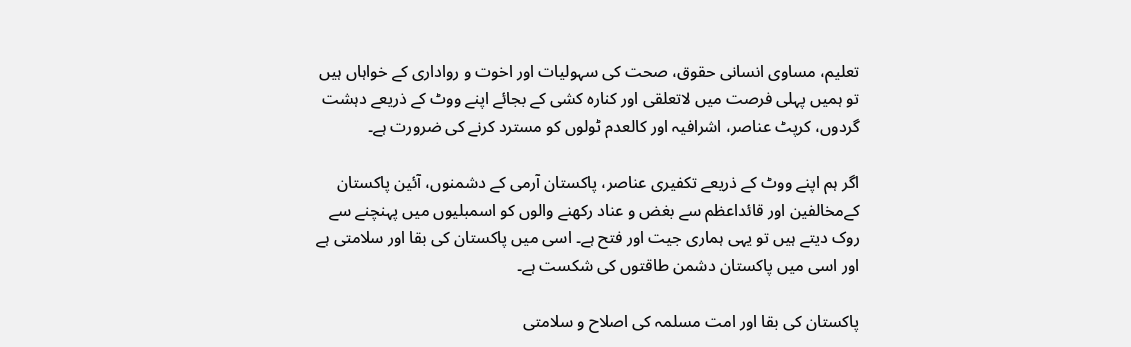تعلیم، مساوی انسانی حقوق، صحت کی سہولیات اور اخوت و رواداری کے خواہاں ہیں تو ہمیں پہلی فرصت میں لاتعلقی اور کنارہ کشی کے بجائے اپنے ووٹ کے ذریعے دہشت گردوں، کرپٹ عناصر، اشرافیہ اور کالعدم ٹولوں کو مسترد کرنے کی ضرورت ہے۔

اگر ہم اپنے ووٹ کے ذریعے تکفیری عناصر، پاکستان آرمی کے دشمنوں، آئین پاکستان کےمخالفین اور قائداعظم سے بغض و عناد رکھنے والوں کو اسمبلیوں میں پہنچنے سے روک دیتے ہیں تو یہی ہماری جیت اور فتح ہے۔ اسی میں پاکستان کی بقا اور سلامتی ہے اور اسی میں پاکستان دشمن طاقتوں کی شکست ہے۔

پاکستان کی بقا اور امت مسلمہ کی اصلاح و سلامتی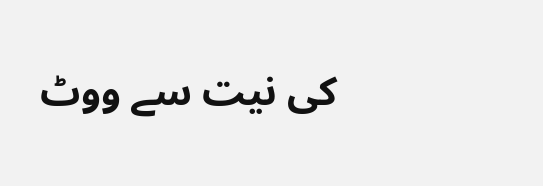کی نیت سے ووٹ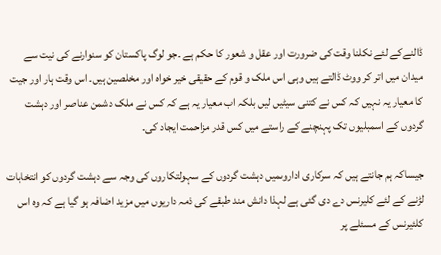ڈالنےکے لئے نکلنا وقت کی ضرورت اور عقل و شعور کا حکم ہے ۔جو لوگ پاکستان کو سنوارنے کی نیت سے میدان میں اتر کر ووٹ ڈالتے ہیں وہی اس ملک و قوم کے حقیقی خیر خواہ اور مخلصین ہیں۔ اس وقت ہار اور جیت کا معیار یہ نہیں کہ کس نے کتنی سیٹیں لیں بلکہ اب معیار یہ ہے کہ کس نے ملک دشمن عناصر اور دہشت گردوں کے اسمبلیوں تک پہنچنے کے راستے میں کس قدر مزاحمت ایجاد کی۔

جیساکہ ہم جانتے ہیں کہ سرکاری اداروںمیں دہشت گردوں کے سہولتکاروں کی وجہ سے دہشت گردوں کو انتخابات لڑنے کے لئے کلیرنس دے دی گئی ہے لہذا دانش مند طبقے کی ذمہ داریوں میں مزید اضافہ ہو گیا ہے کہ وہ اس کلئیرنس کے مسئلے پر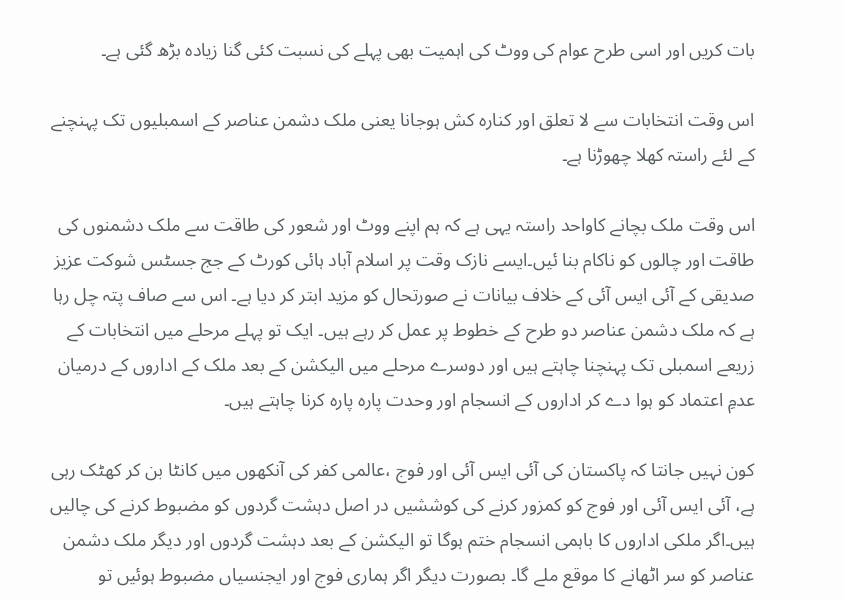بات کریں اور اسی طرح عوام کی ووٹ کی اہمیت بھی پہلے کی نسبت کئی گنا زیادہ بڑھ گئی ہے۔

اس وقت انتخابات سے لا تعلق اور کنارہ کش ہوجانا یعنی ملک دشمن عناصر کے اسمبلیوں تک پہنچنے کے لئے راستہ کھلا چھوڑنا ہے۔

اس وقت ملک بچانے کاواحد راستہ یہی ہے کہ ہم اپنے ووٹ اور شعور کی طاقت سے ملک دشمنوں کی طاقت اور چالوں کو ناکام بنا ئیں۔ایسے نازک وقت پر اسلام آباد ہائی کورٹ کے جج جسٹس شوکت عزیز صدیقی کے آئی ایس آئی کے خلاف بیانات نے صورتحال کو مزید ابتر کر دیا ہے۔ اس سے صاف پتہ چل رہا ہے کہ ملک دشمن عناصر دو طرح کے خطوط پر عمل کر رہے ہیں۔ ایک تو پہلے مرحلے میں انتخابات کے زریعے اسمبلی تک پہنچنا چاہتے ہیں اور دوسرے مرحلے میں الیکشن کے بعد ملک کے اداروں کے درمیان عدمِ اعتماد کو ہوا دے کر اداروں کے انسجام اور وحدت پارہ پارہ کرنا چاہتے ہیں۔

کون نہیں جانتا کہ پاکستان کی آئی ایس آئی اور فوج ،عالمی کفر کی آنکھوں میں کانٹا بن کر کھٹک رہی ہے، آئی ایس آئی اور فوج کو کمزور کرنے کی کوششیں در اصل دہشت گردوں کو مضبوط کرنے کی چالیں ہیں۔اگر ملکی اداروں کا باہمی انسجام ختم ہوگا تو الیکشن کے بعد دہشت گردوں اور دیگر ملک دشمن عناصر کو سر اٹھانے کا موقع ملے گا۔ بصورت دیگر اگر ہماری فوج اور ایجنسیاں مضبوط ہوئیں تو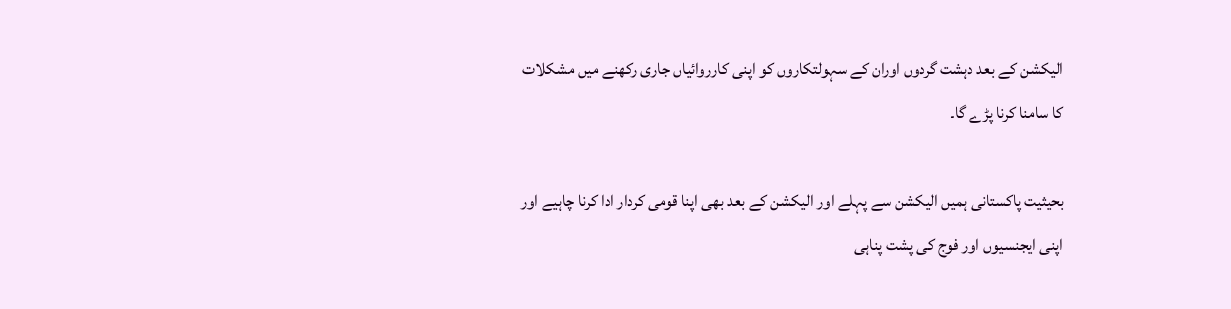الیکشن کے بعد دہشت گردوں اوران کے سہولتکاروں کو اپنی کارروائیاں جاری رکھنے میں مشکلات کا سامنا کرنا پڑے گا۔

بحیثیت پاکستانی ہمیں الیکشن سے پہلے اور الیکشن کے بعد بھی اپنا قومی کردار ادا کرنا چاہیے اور اپنی ایجنسیوں اور فوج کی پشت پناہی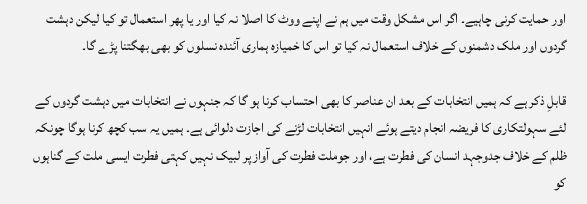اور حمایت کرنی چاہیے۔ اگر اس مشکل وقت میں ہم نے اپنے ووٹ کا اصلا نہ کیا اور یا پھر استعمال تو کیا لیکن دہشت گردوں اور ملک دشمنوں کے خلاف استعمال نہ کیا تو اس کا خمیازہ ہماری آئندہ نسلوں کو بھی بھگتنا پڑے گا۔

قابلِ ذکر ہے کہ ہمیں انتخابات کے بعد ان عناصر کا بھی احتساب کرنا ہو گا کہ جنہوں نے انتخابات میں دہشت گردوں کے لئے سہولتکاری کا فریضہ انجام دیتے ہوئے انہیں انتخابات لڑنے کی اجازت دلوائی ہے۔ ہمیں یہ سب کچھ کرنا ہوگا چونکہ ظلم کے خلاف جدوجہد انسان کی فطرت ہے، اور جوملت فطرت کی آواز پر لبیک نہیں کہتی فطرت ایسی ملت کے گناہوں کو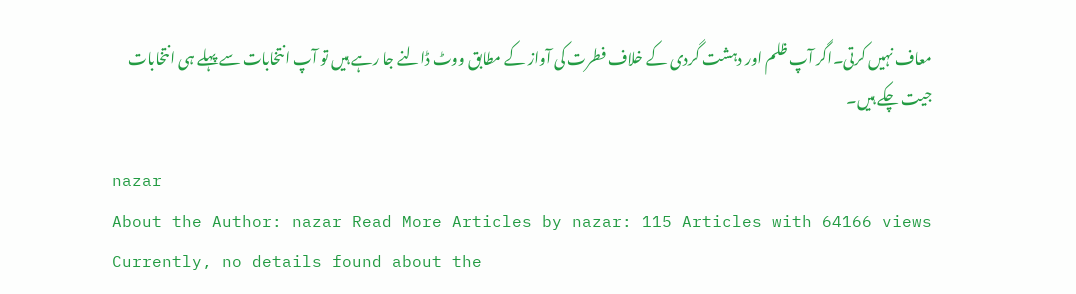معاف نہیں کرتی۔اگر آپ ظلم اور دہشت گردی کے خلاف فطرت کی آواز کے مطابق ووٹ ڈالنے جا رہے ہیں تو آپ انتخابات سے پہلے ہی انتخابات جیت چکے ہیں۔

nazar
About the Author: nazar Read More Articles by nazar: 115 Articles with 64166 views Currently, no details found about the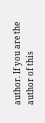author. If you are the author of this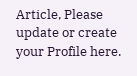Article, Please update or create your Profile here.